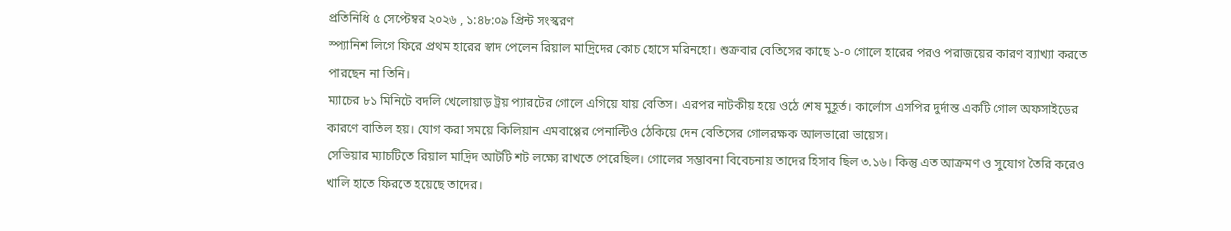প্রতিনিধি ৫ সেপ্টেম্বর ২০২৬ , ১:৪৮:০৯ প্রিন্ট সংস্করণ
স্প্যানিশ লিগে ফিরে প্রথম হারের স্বাদ পেলেন রিয়াল মাদ্রিদের কোচ হোসে মরিনহো। শুক্রবার বেতিসের কাছে ১-০ গোলে হারের পরও পরাজয়ের কারণ ব্যাখ্যা করতে পারছেন না তিনি।
ম্যাচের ৮১ মিনিটে বদলি খেলোয়াড় ট্রয় প্যারটের গোলে এগিয়ে যায় বেতিস। এরপর নাটকীয় হয়ে ওঠে শেষ মুহূর্ত। কার্লোস এসপির দুর্দান্ত একটি গোল অফসাইডের কারণে বাতিল হয়। যোগ করা সময়ে কিলিয়ান এমবাপ্পের পেনাল্টিও ঠেকিয়ে দেন বেতিসের গোলরক্ষক আলভারো ভায়েস।
সেভিয়ার ম্যাচটিতে রিয়াল মাদ্রিদ আটটি শট লক্ষ্যে রাখতে পেরেছিল। গোলের সম্ভাবনা বিবেচনায় তাদের হিসাব ছিল ৩.১৬। কিন্তু এত আক্রমণ ও সুযোগ তৈরি করেও খালি হাতে ফিরতে হয়েছে তাদের।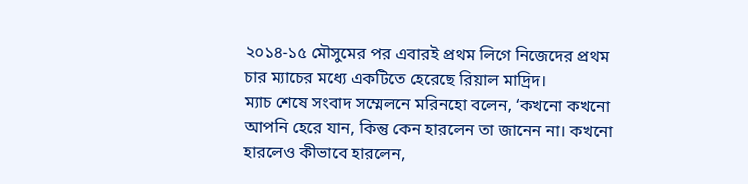২০১৪-১৫ মৌসুমের পর এবারই প্রথম লিগে নিজেদের প্রথম চার ম্যাচের মধ্যে একটিতে হেরেছে রিয়াল মাদ্রিদ।
ম্যাচ শেষে সংবাদ সম্মেলনে মরিনহো বলেন, ‘কখনো কখনো আপনি হেরে যান, কিন্তু কেন হারলেন তা জানেন না। কখনো হারলেও কীভাবে হারলেন,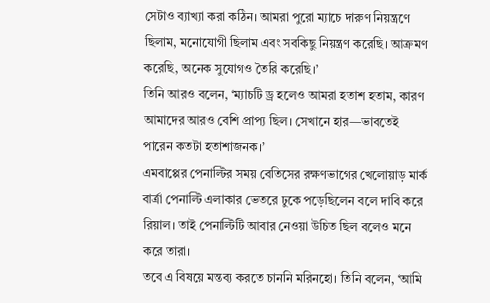সেটাও ব্যাখ্যা করা কঠিন। আমরা পুরো ম্যাচে দারুণ নিয়ন্ত্রণে ছিলাম, মনোযোগী ছিলাম এবং সবকিছু নিয়ন্ত্রণ করেছি। আক্রমণ করেছি, অনেক সুযোগও তৈরি করেছি।’
তিনি আরও বলেন, ‘ম্যাচটি ড্র হলেও আমরা হতাশ হতাম, কারণ আমাদের আরও বেশি প্রাপ্য ছিল। সেখানে হার—ভাবতেই পারেন কতটা হতাশাজনক।’
এমবাপ্পের পেনাল্টির সময় বেতিসের রক্ষণভাগের খেলোয়াড় মার্ক বার্ত্রা পেনাল্টি এলাকার ভেতরে ঢুকে পড়েছিলেন বলে দাবি করে রিয়াল। তাই পেনাল্টিটি আবার নেওয়া উচিত ছিল বলেও মনে করে তারা।
তবে এ বিষয়ে মন্তব্য করতে চাননি মরিনহো। তিনি বলেন, ‘আমি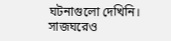ঘটনাগুলো দেখিনি। সাজঘরেও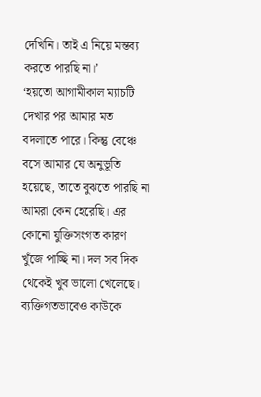দেখিনি। তাই এ নিয়ে মন্তব্য করতে পারছি না।’
‘হয়তো আগামীকাল ম্যাচটি দেখার পর আমার মত বদলাতে পারে। কিন্তু বেঞ্চে বসে আমার যে অনুভূতি হয়েছে, তাতে বুঝতে পারছি না আমরা কেন হেরেছি। এর কোনো যুক্তিসংগত কারণ খুঁজে পাচ্ছি না। দল সব দিক থেকেই খুব ভালো খেলেছে। ব্যক্তিগতভাবেও কাউকে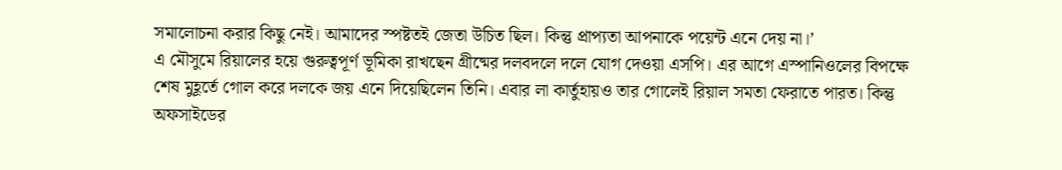সমালোচনা করার কিছু নেই। আমাদের স্পষ্টতই জেতা উচিত ছিল। কিন্তু প্রাপ্যতা আপনাকে পয়েন্ট এনে দেয় না।’
এ মৌসুমে রিয়ালের হয়ে গুরুত্বপূর্ণ ভূমিকা রাখছেন গ্রীষ্মের দলবদলে দলে যোগ দেওয়া এসপি। এর আগে এস্পানিওলের বিপক্ষে শেষ মুহূর্তে গোল করে দলকে জয় এনে দিয়েছিলেন তিনি। এবার লা কার্তুহায়ও তার গোলেই রিয়াল সমতা ফেরাতে পারত। কিন্তু অফসাইডের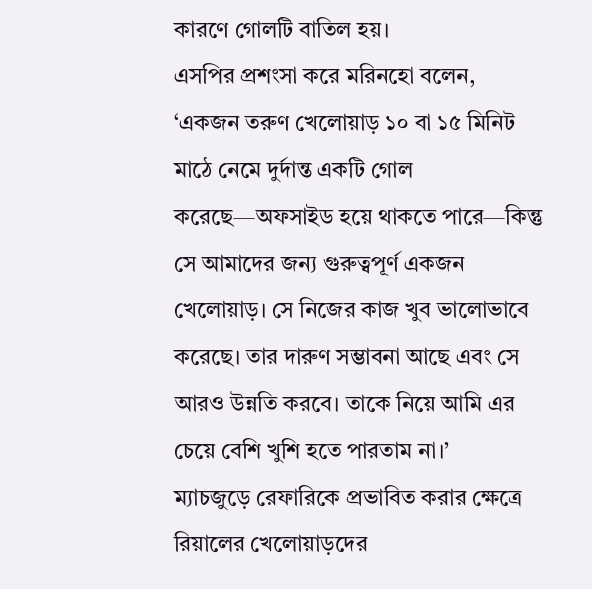কারণে গোলটি বাতিল হয়।
এসপির প্রশংসা করে মরিনহো বলেন, ‘একজন তরুণ খেলোয়াড় ১০ বা ১৫ মিনিট মাঠে নেমে দুর্দান্ত একটি গোল করেছে—অফসাইড হয়ে থাকতে পারে—কিন্তু সে আমাদের জন্য গুরুত্বপূর্ণ একজন খেলোয়াড়। সে নিজের কাজ খুব ভালোভাবে করেছে। তার দারুণ সম্ভাবনা আছে এবং সে আরও উন্নতি করবে। তাকে নিয়ে আমি এর চেয়ে বেশি খুশি হতে পারতাম না।’
ম্যাচজুড়ে রেফারিকে প্রভাবিত করার ক্ষেত্রে রিয়ালের খেলোয়াড়দের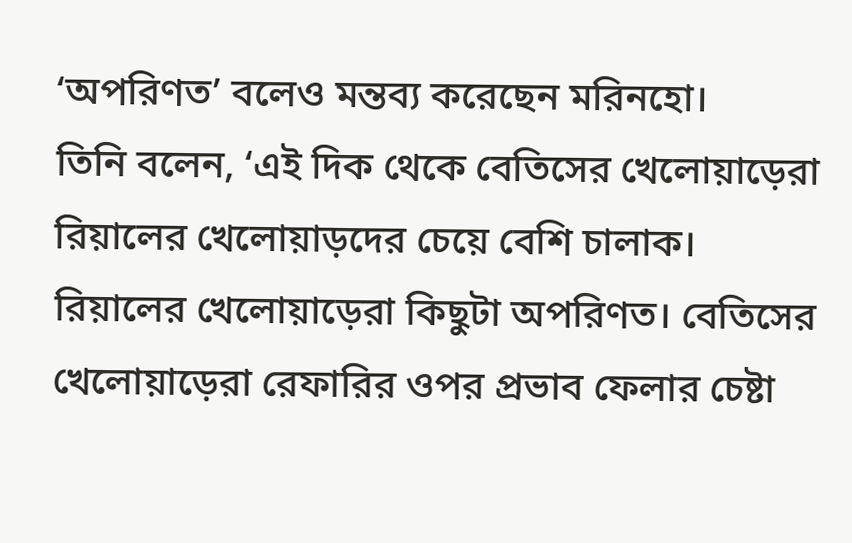‘অপরিণত’ বলেও মন্তব্য করেছেন মরিনহো।
তিনি বলেন, ‘এই দিক থেকে বেতিসের খেলোয়াড়েরা রিয়ালের খেলোয়াড়দের চেয়ে বেশি চালাক। রিয়ালের খেলোয়াড়েরা কিছুটা অপরিণত। বেতিসের খেলোয়াড়েরা রেফারির ওপর প্রভাব ফেলার চেষ্টা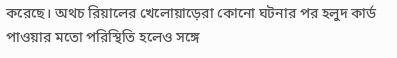করেছে। অথচ রিয়ালের খেলোয়াড়েরা কোনো ঘটনার পর হলুদ কার্ড পাওয়ার মতো পরিস্থিতি হলেও সঙ্গে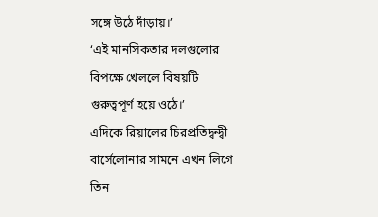সঙ্গে উঠে দাঁড়ায়।’
‘এই মানসিকতার দলগুলোর বিপক্ষে খেললে বিষয়টি গুরুত্বপূর্ণ হয়ে ওঠে।’
এদিকে রিয়ালের চিরপ্রতিদ্বন্দ্বী বার্সেলোনার সামনে এখন লিগে তিন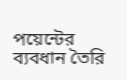পয়েন্টের ব্যবধান তৈরি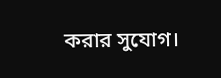করার সুযোগ।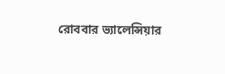রোববার ভ্যালেন্সিয়ার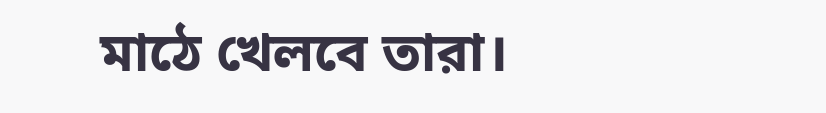মাঠে খেলবে তারা।